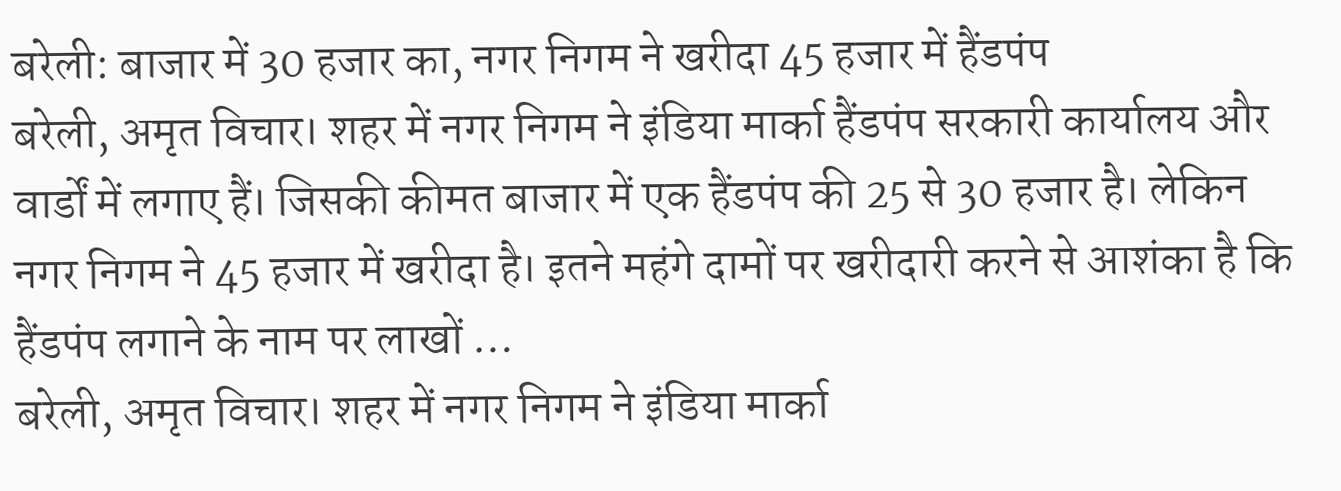बरेली: बाजार में 30 हजार का, नगर निगम ने खरीदा 45 हजार में हैंडपंप
बरेली, अमृत विचार। शहर में नगर निगम ने इंडिया मार्का हैंडपंप सरकारी कार्यालय और वार्डों में लगाए हैं। जिसकी कीमत बाजार में एक हैंडपंप की 25 से 30 हजार है। लेकिन नगर निगम ने 45 हजार में खरीदा है। इतने महंगे दामों पर खरीदारी करने से आशंका है कि हैंडपंप लगाने के नाम पर लाखों …
बरेली, अमृत विचार। शहर में नगर निगम ने इंडिया मार्का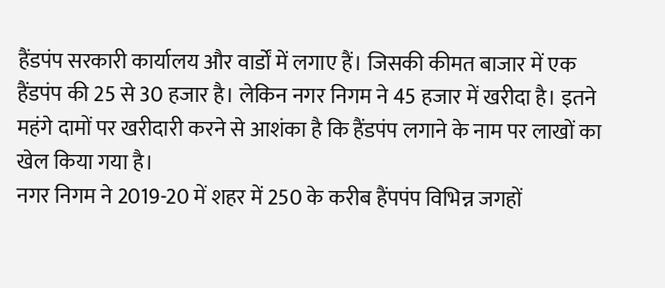हैंडपंप सरकारी कार्यालय और वार्डों में लगाए हैं। जिसकी कीमत बाजार में एक हैंडपंप की 25 से 30 हजार है। लेकिन नगर निगम ने 45 हजार में खरीदा है। इतने महंगे दामों पर खरीदारी करने से आशंका है कि हैंडपंप लगाने के नाम पर लाखों का खेल किया गया है।
नगर निगम ने 2019-20 में शहर में 250 के करीब हैंपपंप विभिन्न जगहों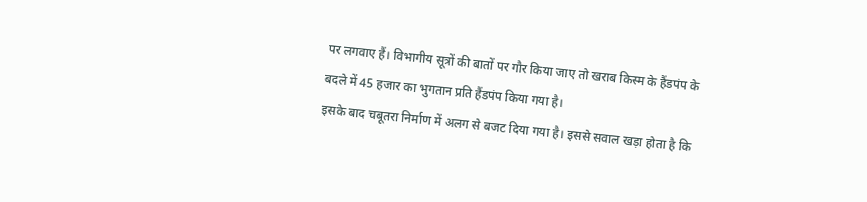पर लगवाए हैं। विभागीय सूत्रों की बातों पर गौर किया जाए तो खराब किस्म के हैंडपंप के बदले में 45 हजार का भुगतान प्रति हैंडपंप किया गया है।
इसके बाद चबूतरा निर्माण में अलग से बजट दिया गया है। इससे सवाल खड़ा होता है कि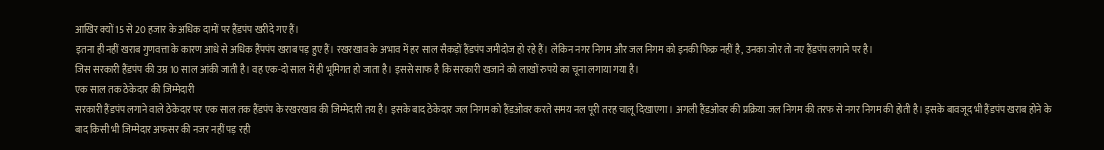आखिर क्यों 15 से 20 हजार के अधिक दामों पर हैंडपंप खरीदे गए हैं।
इतना ही नहीं खराब गुणवत्ता के कारण आधे से अधिक हैंपपंप खराब पड़ हुए हैं। रखरखाव के अभाव में हर साल सैकड़ों हैंडपंप जमीदोज हो रहे हैं। लेकिन नगर निगम और जल निगम को इनकी फिक्र नहीं है, उनका जोर तो नए हैंडपंप लगाने पर है।
जिस सरकारी हैंडपंप की उम्र 10 साल आंकी जाती है। वह एक-दो साल में ही भूमिगत हो जाता है। इससे साफ है कि सरकारी खजाने को लाखों रुपये का चूना लगाया गया है।
एक साल तक ठेकेदार की जिम्मेदारी
सरकारी हैंडपंप लगाने वाले ठेकेदार पर एक साल तक हैंडपंप के रखरखाव की जिम्मेदारी तय है। इसके बाद ठेकेदार जल निगम को हैंडओवर करते समय नल पूरी तरह चालू दिखाएगा। अगली हैंडओवर की प्रक्रिया जल निगम की तरफ से नगर निगम की होती है। इसके बावजूद भी हैंडपंप खराब होने के बाद किसी भी जिम्मेदार अफसर की नजर नहीं पड़ रही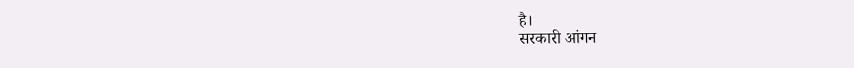है।
सरकारी आंगन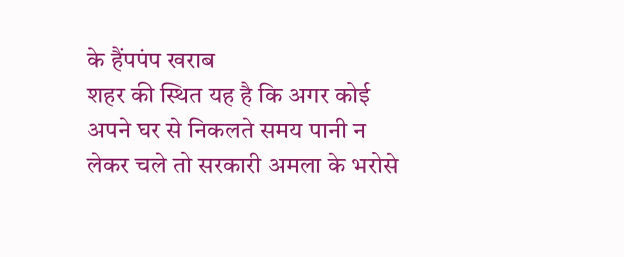के हैंपपंप खराब
शहर की स्थित यह है कि अगर कोई अपने घर से निकलते समय पानी न लेकर चले तो सरकारी अमला के भरोसे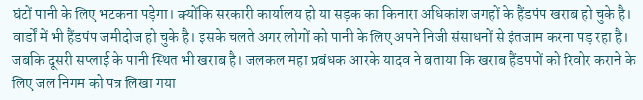घंटों पानी के लिए भटकना पड़ेगा। क्योंकि सरकारी कार्यालय हो या सड़क का किनारा अधिकांश जगहों के हैंडपंप खराब हो चुके है।
वार्डों में भी हैंडपंप जमीदोज हो चुके है। इसके चलते अगर लोगों को पानी के लिए अपने निजी संसाधनों से इंतजाम करना पड़ रहा है। जबकि दूसरी सप्लाई के पानी स्थित भी खराब है। जलकल महा प्रबंधक आरके यादव ने बताया कि खराब हैंडपपों को रिवोर कराने के लिए जल निगम को पत्र लिखा गया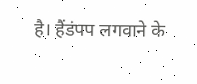है। हैंडंपप लगवाने के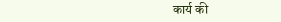कार्य की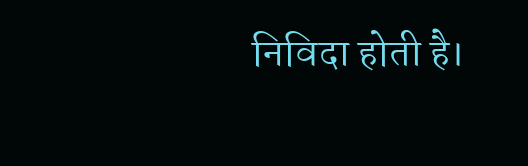निविदा होती है।